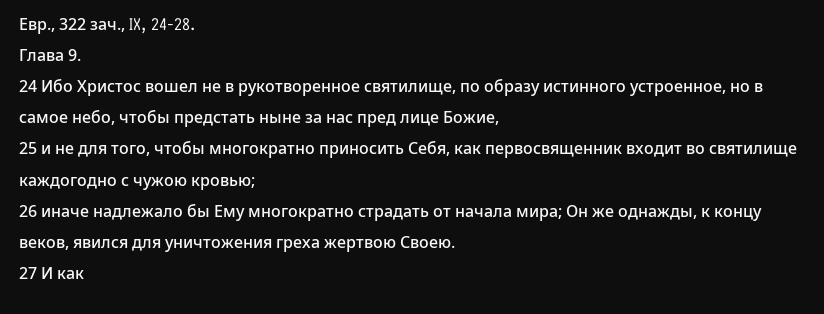Евр., 322 зач., IX, 24-28.
Глава 9.
24 Ибо Христос вошел не в рукотворенное святилище, по образу истинного устроенное, но в самое небо, чтобы предстать ныне за нас пред лице Божие,
25 и не для того, чтобы многократно приносить Себя, как первосвященник входит во святилище каждогодно с чужою кровью;
26 иначе надлежало бы Ему многократно страдать от начала мира; Он же однажды, к концу веков, явился для уничтожения греха жертвою Своею.
27 И как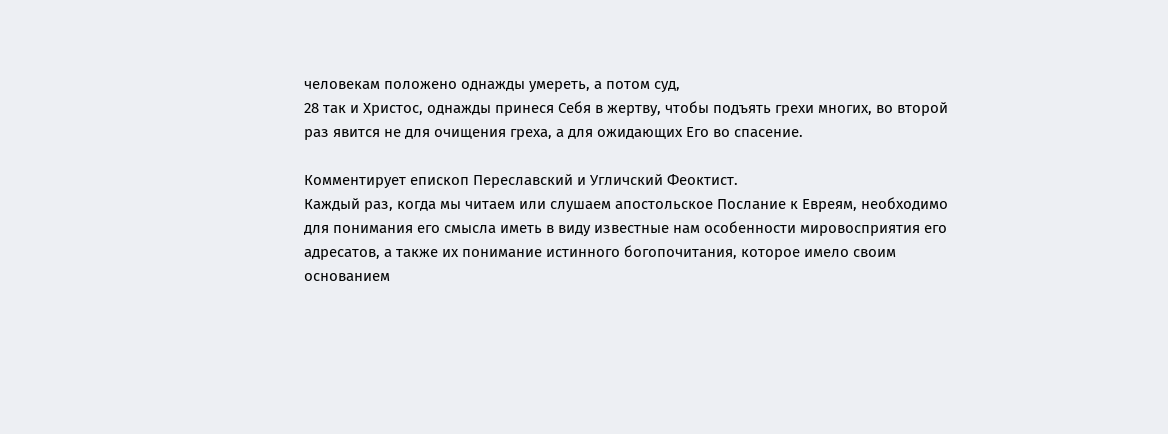человекам положено однажды умереть, а потом суд,
28 так и Христос, однажды принеся Себя в жертву, чтобы подъять грехи многих, во второй раз явится не для очищения греха, а для ожидающих Его во спасение.

Комментирует епископ Переславский и Угличский Феоктист.
Каждый раз, когда мы читаем или слушаем апостольское Послание к Евреям, необходимо для понимания его смысла иметь в виду известные нам особенности мировосприятия его адресатов, а также их понимание истинного богопочитания, которое имело своим основанием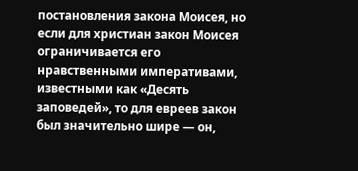постановления закона Моисея, но если для христиан закон Моисея ограничивается его нравственными императивами, известными как «Десять заповедей», то для евреев закон был значительно шире — он,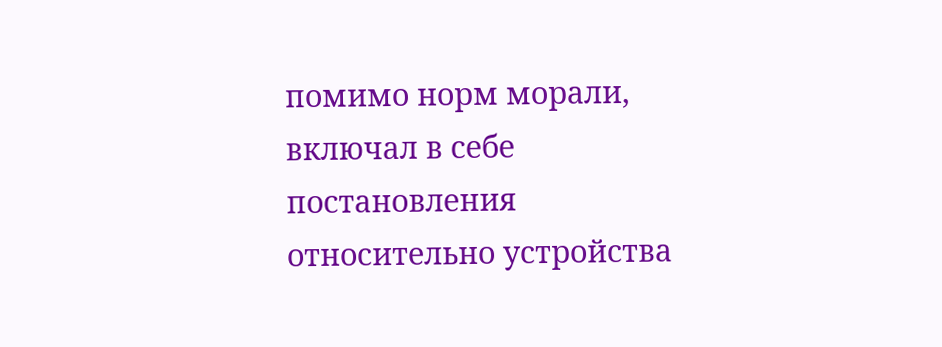помимо норм морали, включал в себе постановления относительно устройства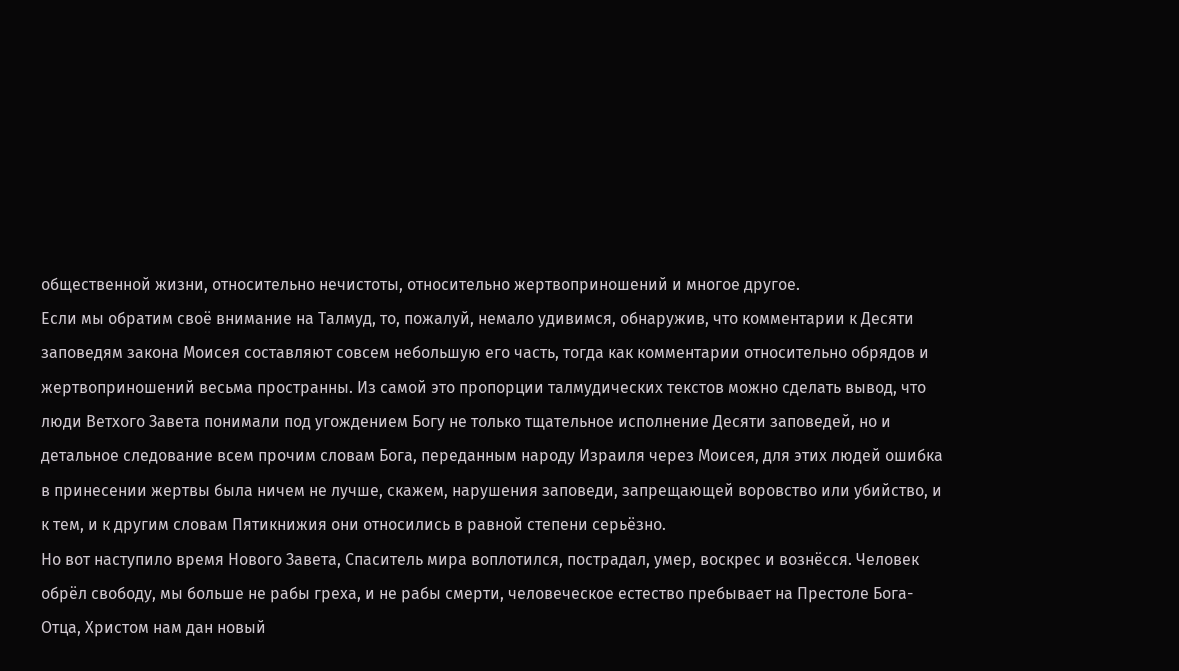общественной жизни, относительно нечистоты, относительно жертвоприношений и многое другое.
Если мы обратим своё внимание на Талмуд, то, пожалуй, немало удивимся, обнаружив, что комментарии к Десяти заповедям закона Моисея составляют совсем небольшую его часть, тогда как комментарии относительно обрядов и жертвоприношений весьма пространны. Из самой это пропорции талмудических текстов можно сделать вывод, что люди Ветхого Завета понимали под угождением Богу не только тщательное исполнение Десяти заповедей, но и детальное следование всем прочим словам Бога, переданным народу Израиля через Моисея, для этих людей ошибка в принесении жертвы была ничем не лучше, скажем, нарушения заповеди, запрещающей воровство или убийство, и к тем, и к другим словам Пятикнижия они относились в равной степени серьёзно.
Но вот наступило время Нового Завета, Спаситель мира воплотился, пострадал, умер, воскрес и вознёсся. Человек обрёл свободу, мы больше не рабы греха, и не рабы смерти, человеческое естество пребывает на Престоле Бога-Отца, Христом нам дан новый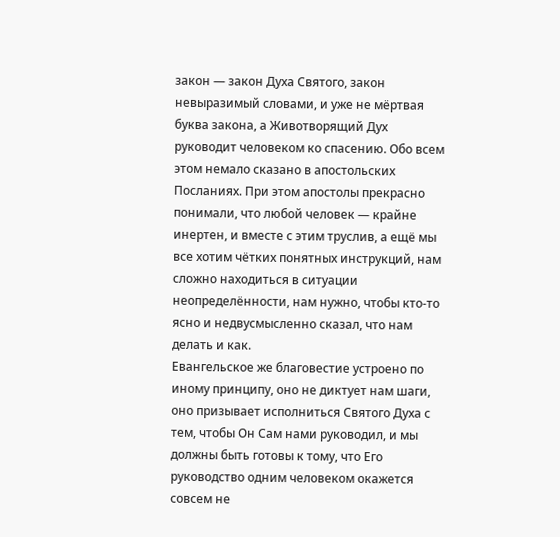закон — закон Духа Святого, закон невыразимый словами, и уже не мёртвая буква закона, а Животворящий Дух руководит человеком ко спасению. Обо всем этом немало сказано в апостольских Посланиях. При этом апостолы прекрасно понимали, что любой человек — крайне инертен, и вместе с этим труслив, а ещё мы все хотим чётких понятных инструкций, нам сложно находиться в ситуации неопределённости, нам нужно, чтобы кто-то ясно и недвусмысленно сказал, что нам делать и как.
Евангельское же благовестие устроено по иному принципу, оно не диктует нам шаги, оно призывает исполниться Святого Духа с тем, чтобы Он Сам нами руководил, и мы должны быть готовы к тому, что Его руководство одним человеком окажется совсем не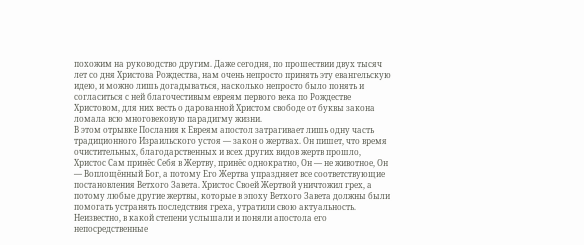похожим на руководство другим. Даже сегодня, по прошествии двух тысяч лет со дня Христова Рождества, нам очень непросто принять эту евангельскую идею, и можно лишь догадываться, насколько непросто было понять и согласиться с ней благочестивым евреям первого века по Рождестве Христовом, для них весть о дарованной Христом свободе от буквы закона ломала всю многовековую парадигму жизни.
В этом отрывке Послания к Евреям апостол затрагивает лишь одну часть традиционного Израильского устоя — закон о жертвах. Он пишет, что время очистительных, благодарственных и всех других видов жертв прошло, Христос Сам принёс Себя в Жертву, принёс однократно, Он — не животное, Он — Воплощённый Бог, а потому Его Жертва упраздняет все соответствующие постановления Ветхого Завета. Христос Своей Жертвой уничтожил грех, а потому любые другие жертвы, которые в эпоху Ветхого Завета должны были помогать устранять последствия греха, утратили свою актуальность.
Неизвестно, в какой степени услышали и поняли апостола его непосредственные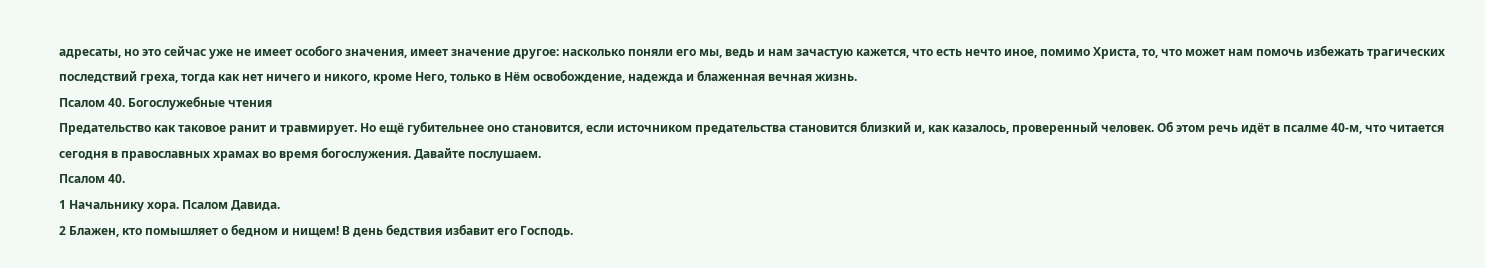адресаты, но это сейчас уже не имеет особого значения, имеет значение другое: насколько поняли его мы, ведь и нам зачастую кажется, что есть нечто иное, помимо Христа, то, что может нам помочь избежать трагических последствий греха, тогда как нет ничего и никого, кроме Него, только в Нём освобождение, надежда и блаженная вечная жизнь.
Псалом 40. Богослужебные чтения
Предательство как таковое ранит и травмирует. Но ещё губительнее оно становится, если источником предательства становится близкий и, как казалось, проверенный человек. Об этом речь идёт в псалме 40-м, что читается сегодня в православных храмах во время богослужения. Давайте послушаем.
Псалом 40.
1 Начальнику хора. Псалом Давида.
2 Блажен, кто помышляет о бедном и нищем! В день бедствия избавит его Господь.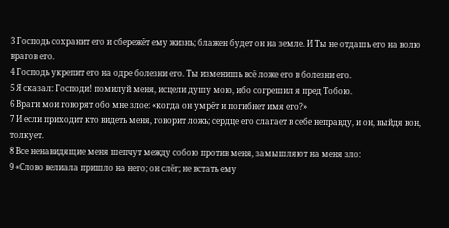3 Господь сохранит его и сбережёт ему жизнь; блажен будет он на земле. И Ты не отдашь его на волю врагов его.
4 Господь укрепит его на одре болезни его. Ты изменишь всё ложе его в болезни его.
5 Я сказал: Господи! помилуй меня, исцели душу мою, ибо согрешил я пред Тобою.
6 Враги мои говорят обо мне злое: «когда он умрёт и погибнет имя его?»
7 И если приходит кто видеть меня, говорит ложь; сердце его слагает в себе неправду, и он, выйдя вон, толкует.
8 Все ненавидящие меня шепчут между собою против меня, замышляют на меня зло:
9 «Слово велиала пришло на него; он слёг; не встать ему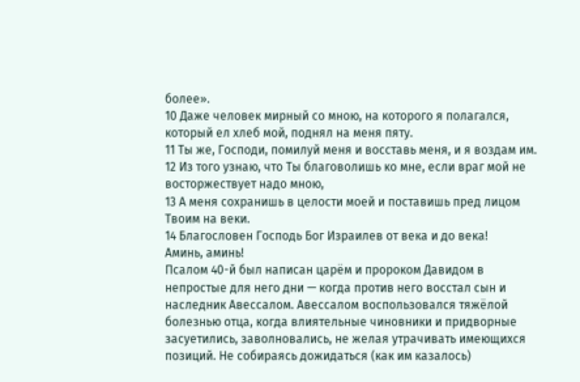более».
10 Даже человек мирный со мною, на которого я полагался, который ел хлеб мой, поднял на меня пяту.
11 Ты же, Господи, помилуй меня и восставь меня, и я воздам им.
12 Из того узнаю, что Ты благоволишь ко мне, если враг мой не восторжествует надо мною,
13 А меня сохранишь в целости моей и поставишь пред лицом Твоим на веки.
14 Благословен Господь Бог Израилев от века и до века!
Аминь, аминь!
Псалом 40-й был написан царём и пророком Давидом в непростые для него дни — когда против него восстал сын и наследник Авессалом. Авессалом воспользовался тяжёлой болезнью отца, когда влиятельные чиновники и придворные засуетились, заволновались, не желая утрачивать имеющихся позиций. Не собираясь дожидаться (как им казалось)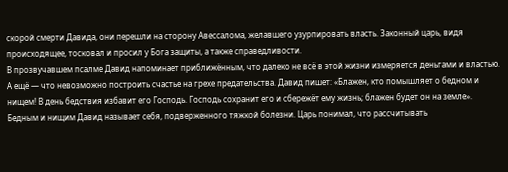скорой смерти Давида, они перешли на сторону Авессалома, желавшего узурпировать власть. Законный царь, видя происходящее, тосковал и просил у Бога защиты, а также справедливости.
В прозвучавшем псалме Давид напоминает приближённым, что далеко не всё в этой жизни измеряется деньгами и властью. А ещё — что невозможно построить счастье на грехе предательства. Давид пишет: «Блажен, кто помышляет о бедном и нищем! В день бедствия избавит его Господь. Господь сохранит его и сбережёт ему жизнь; блажен будет он на земле». Бедным и нищим Давид называет себя, подверженного тяжкой болезни. Царь понимал, что рассчитывать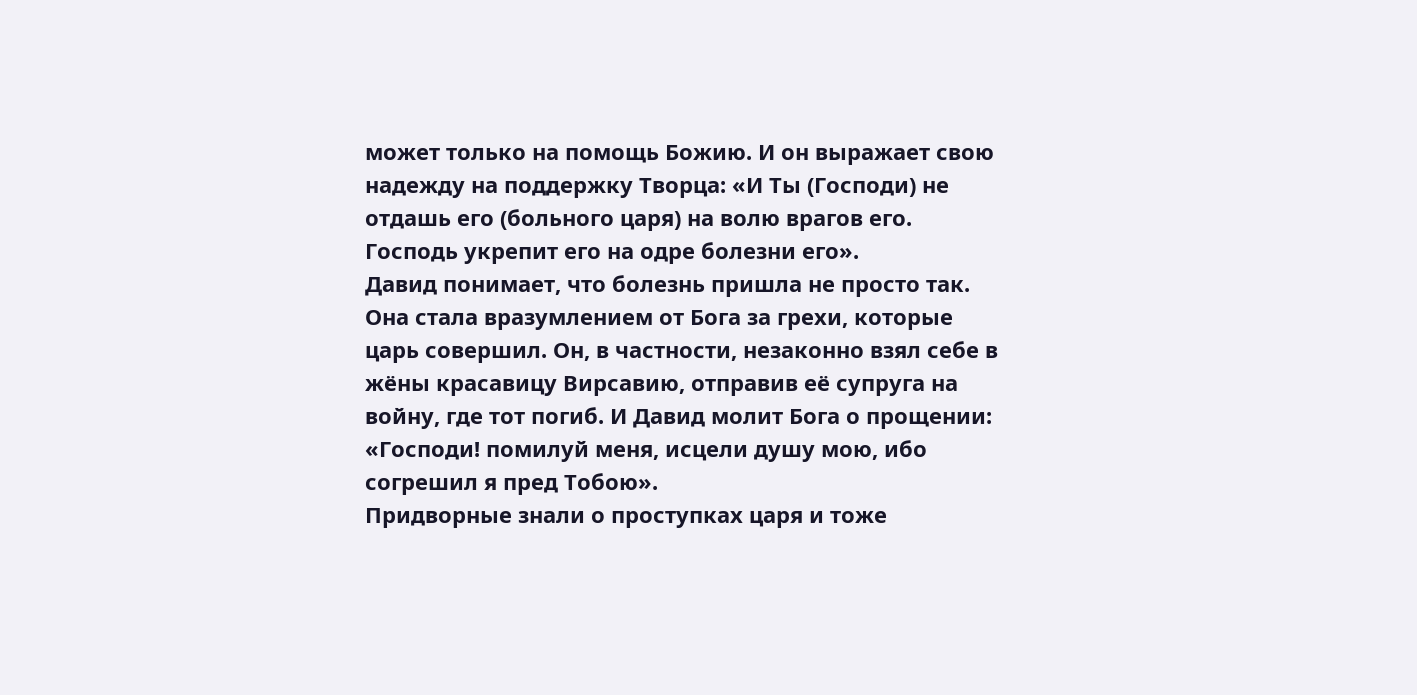может только на помощь Божию. И он выражает свою надежду на поддержку Творца: «И Ты (Господи) не отдашь его (больного царя) на волю врагов его. Господь укрепит его на одре болезни его».
Давид понимает, что болезнь пришла не просто так. Она стала вразумлением от Бога за грехи, которые царь совершил. Он, в частности, незаконно взял себе в жёны красавицу Вирсавию, отправив её супруга на войну, где тот погиб. И Давид молит Бога о прощении: «Господи! помилуй меня, исцели душу мою, ибо согрешил я пред Тобою».
Придворные знали о проступках царя и тоже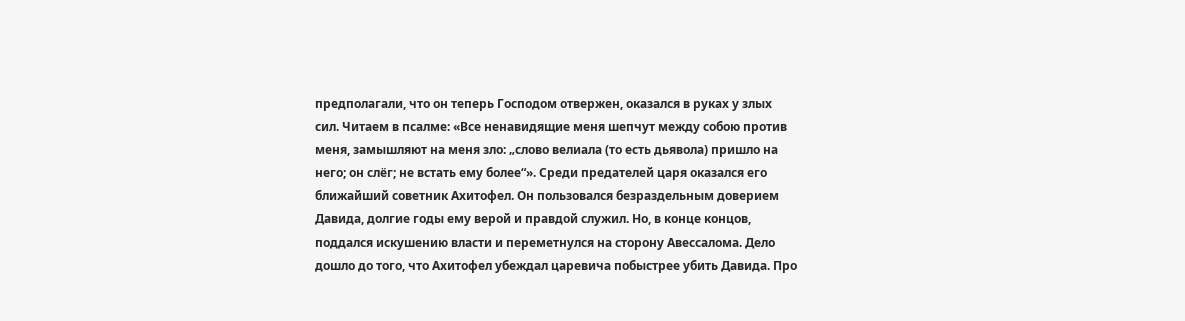предполагали, что он теперь Господом отвержен, оказался в руках у злых сил. Читаем в псалме: «Все ненавидящие меня шепчут между собою против меня, замышляют на меня зло: „слово велиала (то есть дьявола) пришло на него; он слёг; не встать ему более“». Среди предателей царя оказался его ближайший советник Ахитофел. Он пользовался безраздельным доверием Давида, долгие годы ему верой и правдой служил. Но, в конце концов, поддался искушению власти и переметнулся на сторону Авессалома. Дело дошло до того, что Ахитофел убеждал царевича побыстрее убить Давида. Про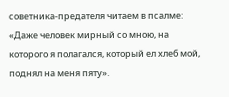советника-предателя читаем в псалме: «Даже человек мирный со мною, на которого я полагался, который ел хлеб мой, поднял на меня пяту».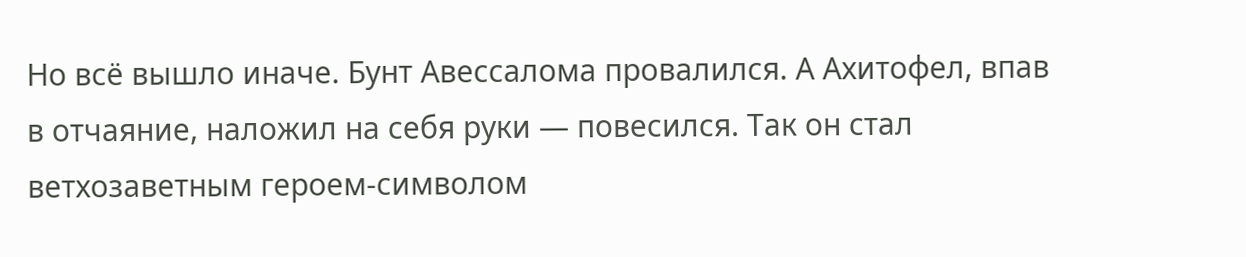Но всё вышло иначе. Бунт Авессалома провалился. А Ахитофел, впав в отчаяние, наложил на себя руки — повесился. Так он стал ветхозаветным героем-символом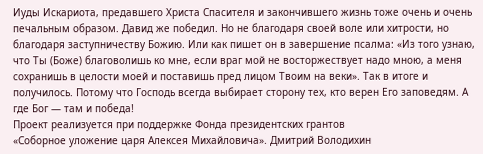Иуды Искариота, предавшего Христа Спасителя и закончившего жизнь тоже очень и очень печальным образом. Давид же победил. Но не благодаря своей воле или хитрости, но благодаря заступничеству Божию. Или как пишет он в завершение псалма: «Из того узнаю, что Ты (Боже) благоволишь ко мне, если враг мой не восторжествует надо мною, а меня сохранишь в целости моей и поставишь пред лицом Твоим на веки». Так в итоге и получилось. Потому что Господь всегда выбирает сторону тех, кто верен Его заповедям. А где Бог — там и победа!
Проект реализуется при поддержке Фонда президентских грантов
«Соборное уложение царя Алексея Михайловича». Дмитрий Володихин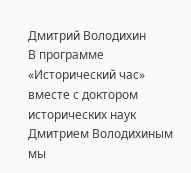Дмитрий Володихин
В программе «Исторический час» вместе с доктором исторических наук Дмитрием Володихиным мы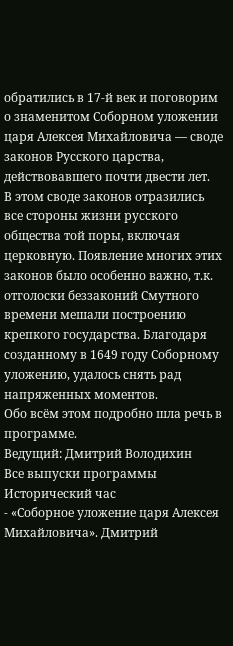обратились в 17-й век и поговорим о знаменитом Соборном уложении царя Алексея Михайловича — своде законов Русского царства, действовавшего почти двести лет.
В этом своде законов отразились все стороны жизни русского общества той поры, включая церковную. Появление многих этих законов было особенно важно, т.к. отголоски беззаконий Смутного времени мешали построению крепкого государства. Благодаря созданному в 1649 году Соборному уложению, удалось снять рад напряженных моментов.
Обо всём этом подробно шла речь в программе.
Ведущий: Дмитрий Володихин
Все выпуски программы Исторический час
- «Соборное уложение царя Алексея Михайловича». Дмитрий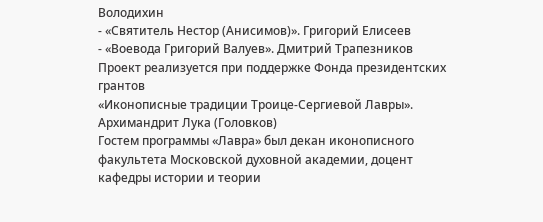Володихин
- «Святитель Нестор (Анисимов)». Григорий Елисеев
- «Воевода Григорий Валуев». Дмитрий Трапезников
Проект реализуется при поддержке Фонда президентских грантов
«Иконописные традиции Троице-Сергиевой Лавры». Архимандрит Лука (Головков)
Гостем программы «Лавра» был декан иконописного факультета Московской духовной академии, доцент кафедры истории и теории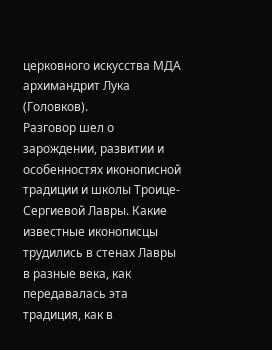церковного искусства МДА архимандрит Лука (Головков).
Разговор шел о зарождении, развитии и особенностях иконописной традиции и школы Троице-Сергиевой Лавры. Какие известные иконописцы трудились в стенах Лавры в разные века, как передавалась эта традиция, как в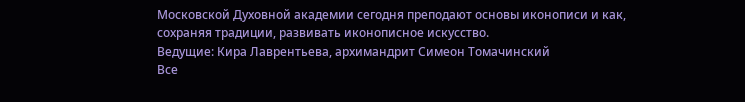Московской Духовной академии сегодня преподают основы иконописи и как, сохраняя традиции, развивать иконописное искусство.
Ведущие: Кира Лаврентьева, архимандрит Симеон Томачинский
Все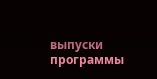выпуски программы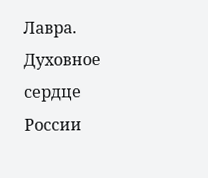Лавра. Духовное сердце России